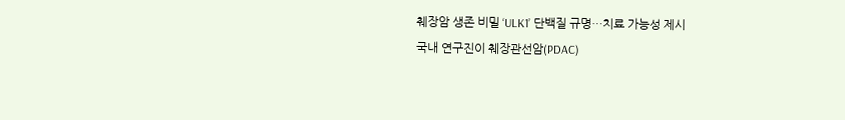췌장암 생존 비밀 ‘ULK1’ 단백질 규명…치료 가능성 제시
국내 연구진이 췌장관선암(PDAC)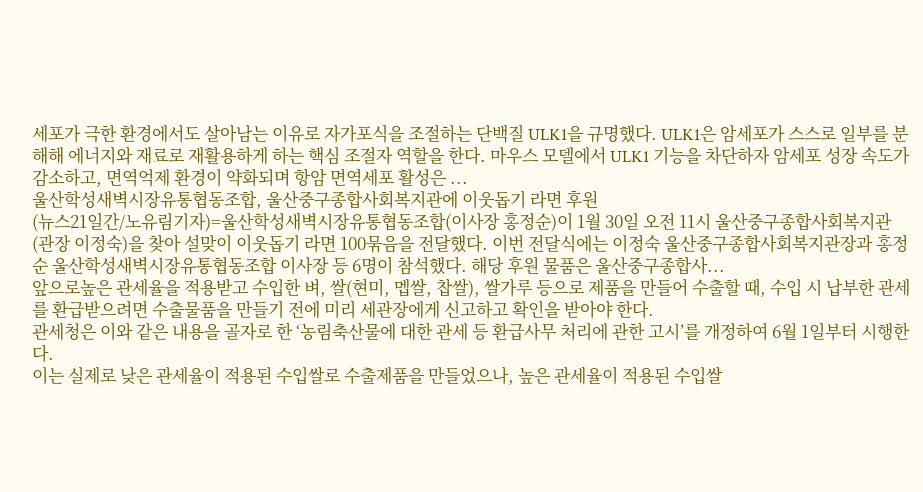세포가 극한 환경에서도 살아남는 이유로 자가포식을 조절하는 단백질 ULK1을 규명했다. ULK1은 암세포가 스스로 일부를 분해해 에너지와 재료로 재활용하게 하는 핵심 조절자 역할을 한다. 마우스 모델에서 ULK1 기능을 차단하자 암세포 성장 속도가 감소하고, 면역억제 환경이 약화되며 항암 면역세포 활성은 ...
울산학성새벽시장유통협동조합, 울산중구종합사회복지관에 이웃돕기 라면 후원
(뉴스21일간/노유림기자)=울산학성새벽시장유통협동조합(이사장 홍정순)이 1월 30일 오전 11시 울산중구종합사회복지관(관장 이정숙)을 찾아 설맞이 이웃돕기 라면 100묶음을 전달했다. 이번 전달식에는 이정숙 울산중구종합사회복지관장과 홍정순 울산학성새벽시장유통협동조합 이사장 등 6명이 참석했다. 해당 후원 물품은 울산중구종합사...
앞으로높은 관세율을 적용받고 수입한 벼, 쌀(현미, 멥쌀, 찹쌀), 쌀가루 등으로 제품을 만들어 수출할 때, 수입 시 납부한 관세를 환급받으려면 수출물품을 만들기 전에 미리 세관장에게 신고하고 확인을 받아야 한다.
관세청은 이와 같은 내용을 골자로 한 ‘농림축산물에 대한 관세 등 환급사무 처리에 관한 고시’를 개정하여 6월 1일부터 시행한다.
이는 실제로 낮은 관세율이 적용된 수입쌀로 수출제품을 만들었으나, 높은 관세율이 적용된 수입쌀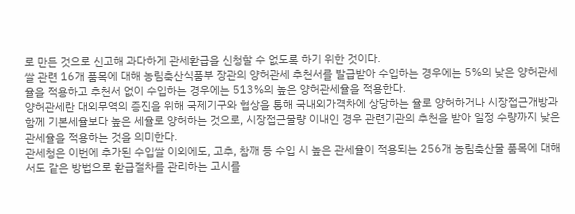로 만든 것으로 신고해 과다하게 관세환급을 신청할 수 없도록 하기 위한 것이다.
쌀 관련 16개 품목에 대해 농림축산식품부 장관의 양허관세 추천서를 발급받아 수입하는 경우에는 5%의 낮은 양허관세율을 적용하고 추천서 없이 수입하는 경우에는 513%의 높은 양허관세율을 적용한다.
양허관세란 대외무역의 증진을 위해 국제기구와 협상을 통해 국내외가격차에 상당하는 율로 양허하거나 시장접근개방과 함께 기본세율보다 높은 세율로 양허하는 것으로, 시장접근물량 이내인 경우 관련기관의 추천을 받아 일정 수량까지 낮은 관세율을 적용하는 것을 의미한다.
관세청은 이번에 추가된 수입쌀 이외에도, 고추, 참깨 등 수입 시 높은 관세율이 적용되는 256개 농림축산물 품목에 대해서도 같은 방법으로 환급절차를 관리하는 고시를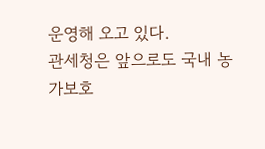운영해 오고 있다.
관세청은 앞으로도 국내 농가보호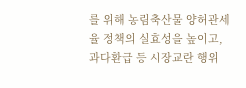를 위해 농림축산물 양허관세율 정책의 실효성을 높이고, 과다환급 등 시장교란 행위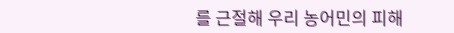를 근절해 우리 농어민의 피해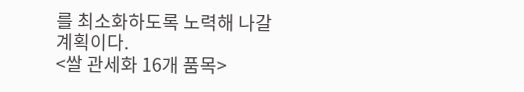를 최소화하도록 노력해 나갈 계획이다.
<쌀 관세화 16개 품목>